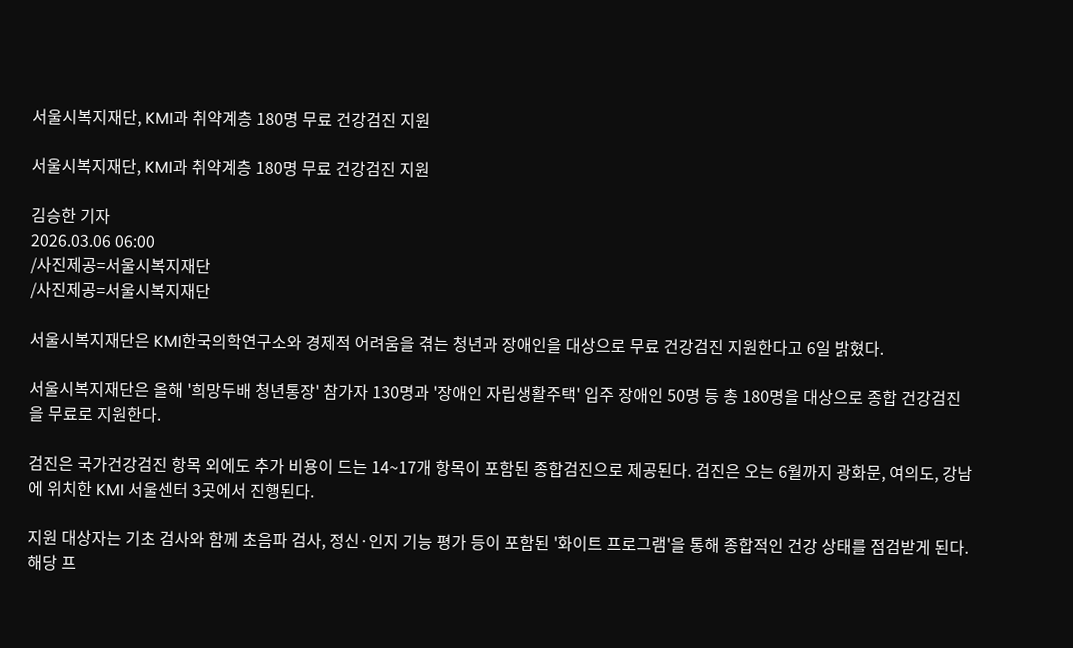서울시복지재단, KMI과 취약계층 180명 무료 건강검진 지원

서울시복지재단, KMI과 취약계층 180명 무료 건강검진 지원

김승한 기자
2026.03.06 06:00
/사진제공=서울시복지재단
/사진제공=서울시복지재단

서울시복지재단은 KMI한국의학연구소와 경제적 어려움을 겪는 청년과 장애인을 대상으로 무료 건강검진 지원한다고 6일 밝혔다.

서울시복지재단은 올해 '희망두배 청년통장' 참가자 130명과 '장애인 자립생활주택' 입주 장애인 50명 등 총 180명을 대상으로 종합 건강검진을 무료로 지원한다.

검진은 국가건강검진 항목 외에도 추가 비용이 드는 14~17개 항목이 포함된 종합검진으로 제공된다. 검진은 오는 6월까지 광화문, 여의도, 강남에 위치한 KMI 서울센터 3곳에서 진행된다.

지원 대상자는 기초 검사와 함께 초음파 검사, 정신·인지 기능 평가 등이 포함된 '화이트 프로그램'을 통해 종합적인 건강 상태를 점검받게 된다. 해당 프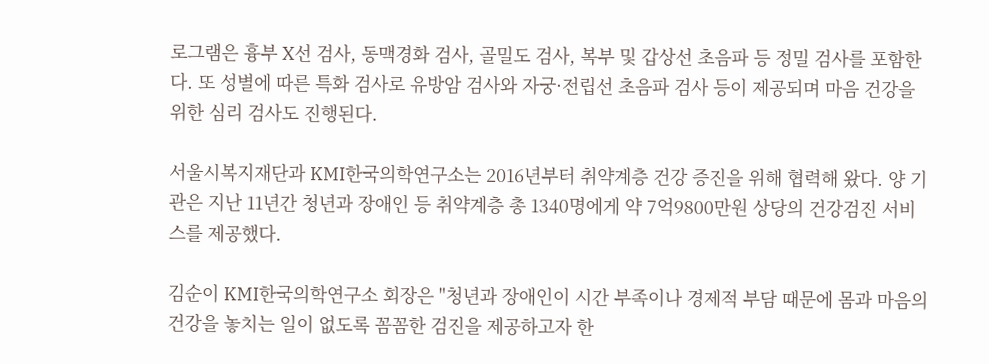로그램은 흉부 X선 검사, 동맥경화 검사, 골밀도 검사, 복부 및 갑상선 초음파 등 정밀 검사를 포함한다. 또 성별에 따른 특화 검사로 유방암 검사와 자궁·전립선 초음파 검사 등이 제공되며 마음 건강을 위한 심리 검사도 진행된다.

서울시복지재단과 KMI한국의학연구소는 2016년부터 취약계층 건강 증진을 위해 협력해 왔다. 양 기관은 지난 11년간 청년과 장애인 등 취약계층 총 1340명에게 약 7억9800만원 상당의 건강검진 서비스를 제공했다.

김순이 KMI한국의학연구소 회장은 "청년과 장애인이 시간 부족이나 경제적 부담 때문에 몸과 마음의 건강을 놓치는 일이 없도록 꼼꼼한 검진을 제공하고자 한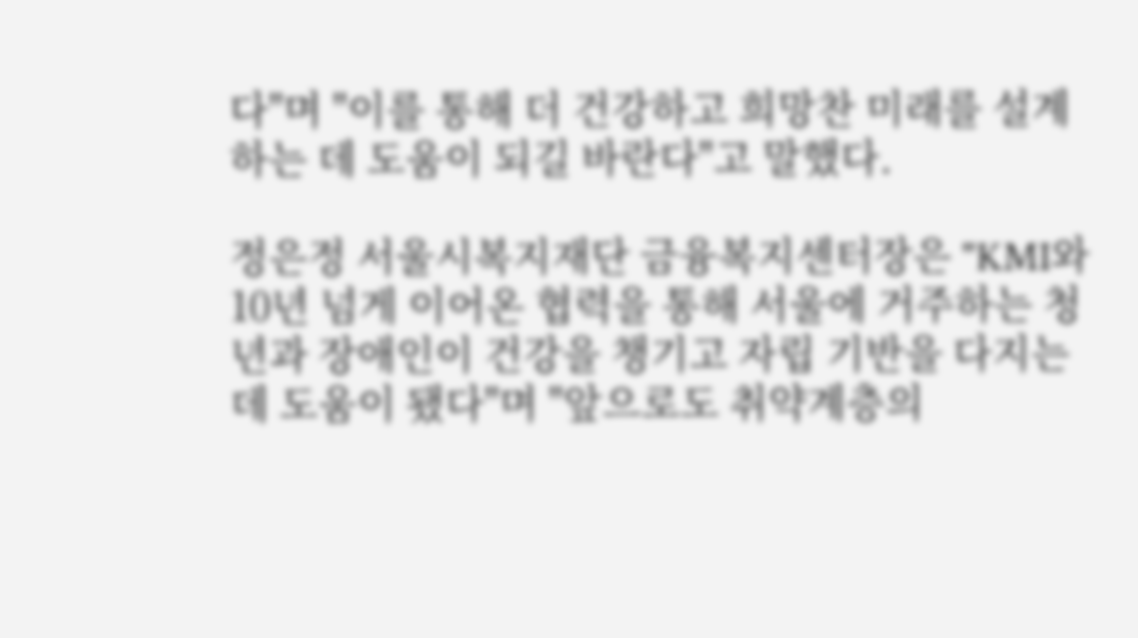다"며 "이를 통해 더 건강하고 희망찬 미래를 설계하는 데 도움이 되길 바란다"고 말했다.

정은정 서울시복지재단 금융복지센터장은 "KMI와 10년 넘게 이어온 협력을 통해 서울에 거주하는 청년과 장애인이 건강을 챙기고 자립 기반을 다지는 데 도움이 됐다"며 "앞으로도 취약계층의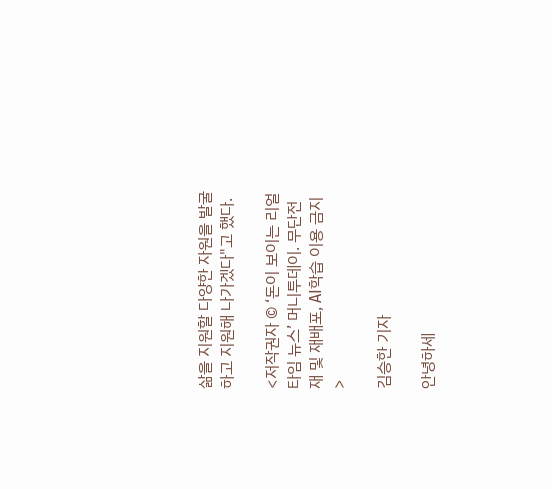삶을 지원할 다양한 자원을 발굴하고 지원해 나가겠다"고 했다.

<저작권자 © ‘돈이 보이는 리얼타임 뉴스’ 머니투데이. 무단전재 및 재배포, AI학습 이용 금지>

김승한 기자

안녕하세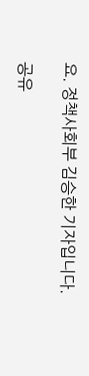요. 정책사회부 김승한 기자입니다.

공유